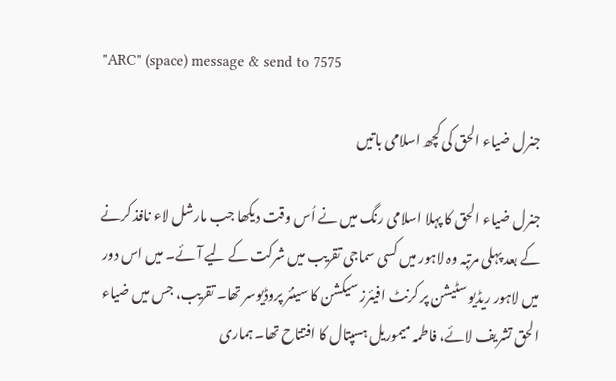"ARC" (space) message & send to 7575

جنرل ضیاء الحق کی کچھ اسلامی باتیں

جنرل ضیاء الحق کا پہلا اسلامی رنگ میں نے اُس وقت دیکھا جب مارشل لاء نافذ کرنے کے بعد پہلی مرتبہ وہ لاہور میں کسی سماجی تقریب میں شرکت کے لیے آئے۔ میں اس دور میں لاہور ریڈیو سٹیشن پر کرنٹ افیئرز سیکشن کا سینئر پروڈیوسر تھا۔ تقریب، جس میں ضیاء الحق تشریف لائے، فاطمہ میموریل ہسپتال کا افتتاح تھا۔ ہماری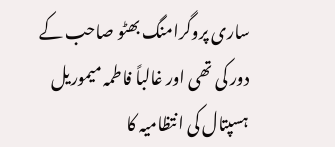ساری پروگرامنگ بھٹو صاحب کے دور کی تھی اور غالباً فاطمہ میموریل ہسپتال کی انتظامیہ کا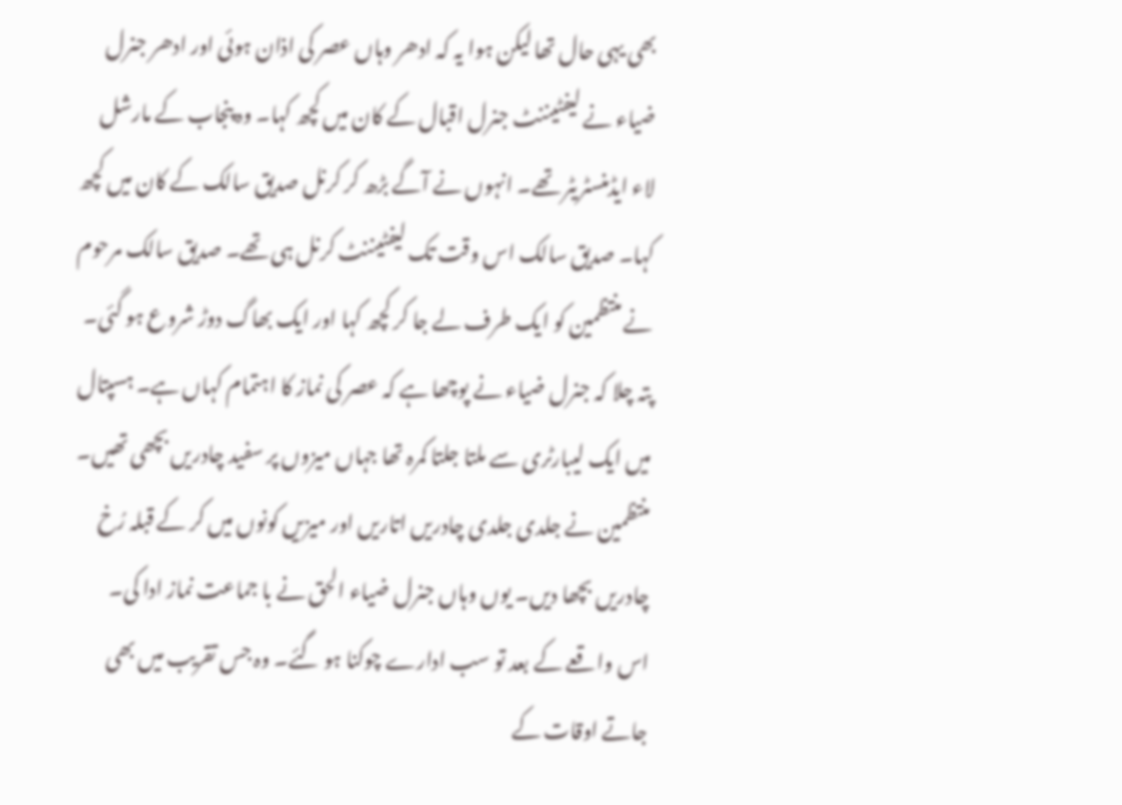بھی یہی حال تھا لیکن ہوا یہ کہ ادھر وہاں عصر کی اذان ہوئی اور ادھر جنرل ضیاء نے لیفٹیننٹ جنرل اقبال کے کان میں کچھ کہا۔ وہ پنجاب کے مارشل لاء ایڈمنسٹریٹر تھے۔ انہوں نے آگے بڑھ کر کرنل صدیق سالک کے کان میں کچھ کہا۔ صدیق سالک اس وقت تک لیفٹیننٹ کرنل ہی تھے۔ صدیق سالک مرحوم نے منتظمین کو ایک طرف لے جا کر کچھ کہا اور ایک بھاگ دوڑ شروع ہو گئی۔ پتہ چلا کہ جنرل ضیاء نے پوچھا ہے کہ عصر کی نماز کا اہتمام کہاں ہے۔ ہسپتال میں ایک لیبارٹری سے ملتا جلتا کمرہ تھا جہاں میزوں پر سفید چادریں بچھی تھیں۔ منتظمین نے جلدی جلدی چادریں اتاریں اور میزیں کونوں میں کر کے قبلہ رُخ چادریں بچھا دیں۔ یوں وہاں جنرل ضیاء الحق نے با جماعت نماز ادا کی۔
اس واقعے کے بعد تو سب ادارے چوکنا ہو گئے۔ وہ جس تقریب میں بھی جاتے اوقات کے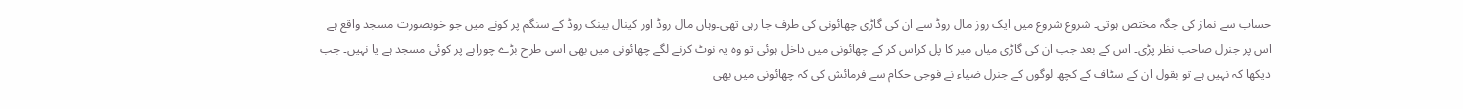حساب سے نماز کی جگہ مختص ہوتی۔ شروع شروع میں ایک روز مال روڈ سے ان کی گاڑی چھائونی کی طرف جا رہی تھی۔وہاں مال روڈ اور کینال بینک روڈ کے سنگم پر کونے میں جو خوبصورت مسجد واقع ہے اس پر جنرل صاحب نظر پڑی۔ اس کے بعد جب ان کی گاڑی میاں میر کا پل کراس کر کے چھائونی میں داخل ہوئی تو وہ یہ نوٹ کرنے لگے چھائونی میں بھی اسی طرح بڑے چوراہے پر کوئی مسجد ہے یا نہیں۔ جب دیکھا کہ نہیں ہے تو بقول ان کے سٹاف کے کچھ لوگوں کے جنرل ضیاء نے فوجی حکام سے فرمائش کی کہ چھائونی میں بھی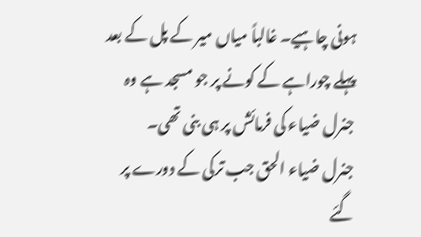ہونی چاہیے۔ غالباً میاں میر کے پل کے بعد پہلے چوراہے کے کونے پر جو مسجد ہے وہ جنرل ضیاء کی فرمائش پر ہی بنی تھی۔
جنرل ضیاء الحق جب ترکی کے دورے پر گئے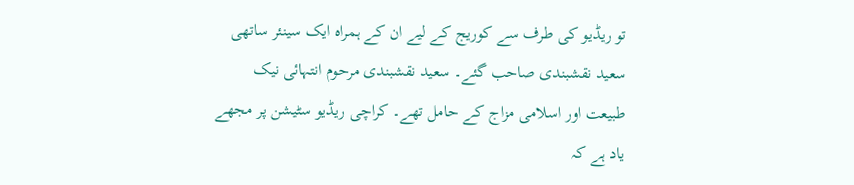تو ریڈیو کی طرف سے کوریج کے لیے ان کے ہمراہ ایک سینئر ساتھی سعید نقشبندی صاحب گئے۔ سعید نقشبندی مرحوم انتہائی نیک طبیعت اور اسلامی مزاج کے حامل تھے۔ کراچی ریڈیو سٹیشن پر مجھے یاد ہے کہ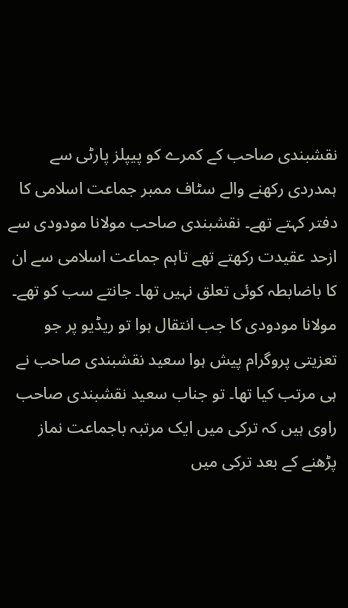نقشبندی صاحب کے کمرے کو پیپلز پارٹی سے ہمدردی رکھنے والے سٹاف ممبر جماعت اسلامی کا دفتر کہتے تھے۔ نقشبندی صاحب مولانا مودودی سے ازحد عقیدت رکھتے تھے تاہم جماعت اسلامی سے ان کا باضابطہ کوئی تعلق نہیں تھا۔ جانتے سب کو تھے۔ مولانا مودودی کا جب انتقال ہوا تو ریڈیو پر جو تعزیتی پروگرام پیش ہوا سعید نقشبندی صاحب نے ہی مرتب کیا تھا۔ تو جناب سعید نقشبندی صاحب راوی ہیں کہ ترکی میں ایک مرتبہ باجماعت نماز پڑھنے کے بعد ترکی میں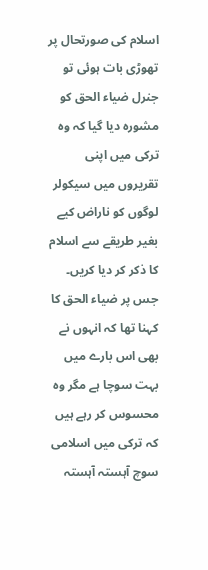اسلام کی صورتحال پر تھوڑی بات ہوئی تو جنرل ضیاء الحق کو مشورہ دیا گیا کہ وہ ترکی میں اپنی تقریروں میں سیکولر لوگوں کو ناراض کیے بغیر طریقے سے اسلام کا ذکر کر دیا کریں۔ جس پر ضیاء الحق کا کہنا تھا کہ انہوں نے بھی اس بارے میں بہت سوچا ہے مگر وہ محسوس کر رہے ہیں کہ ترکی میں اسلامی سوچ آہستہ آہستہ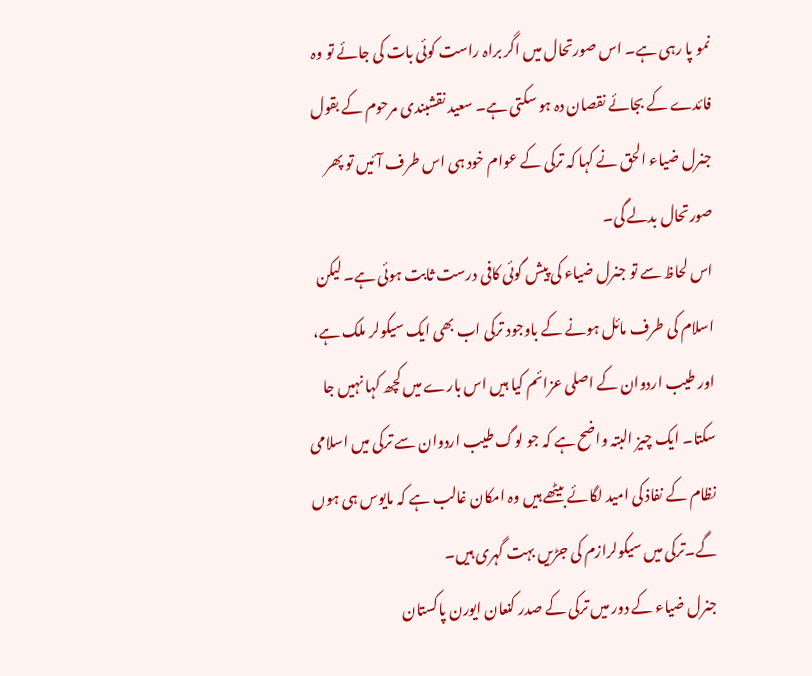نمو پا رہی ہے۔ اس صورتحال میں اگر براہ راست کوئی بات کی جائے تو وہ فائدے کے بجائے نقصان دہ ہو سکتی ہے۔ سعید نقشبندی مرحوم کے بقول جنرل ضیاء الحق نے کہا کہ ترکی کے عوام خود ہی اس طرف آئیں تو پھر صورتحال بدلے گی۔
اس لحاظ سے تو جنرل ضیاء کی پیش گوئی کافی درست ثابت ہوئی ہے۔ لیکن اسلام کی طرف مائل ہونے کے باوجود ترکی اب بھی ایک سیکولر ملک ہے، اور طیب اردوان کے اصلی عزائم کیا ہیں اس بارے میں کچھ کہا نہیں جا سکتا۔ ایک چیز البتہ واضح ہے کہ جو لوگ طیب اردوان سے ترکی میں اسلامی نظام کے نفاذ کی امید لگائے بیٹھے ہیں وہ امکان غالب ہے کہ مایوس ہی ہوں گے۔ترکی میں سیکولرازم کی جڑیں بہت گہری ہیں۔
جنرل ضیاء کے دور میں ترکی کے صدر کنعان ایورن پاکستان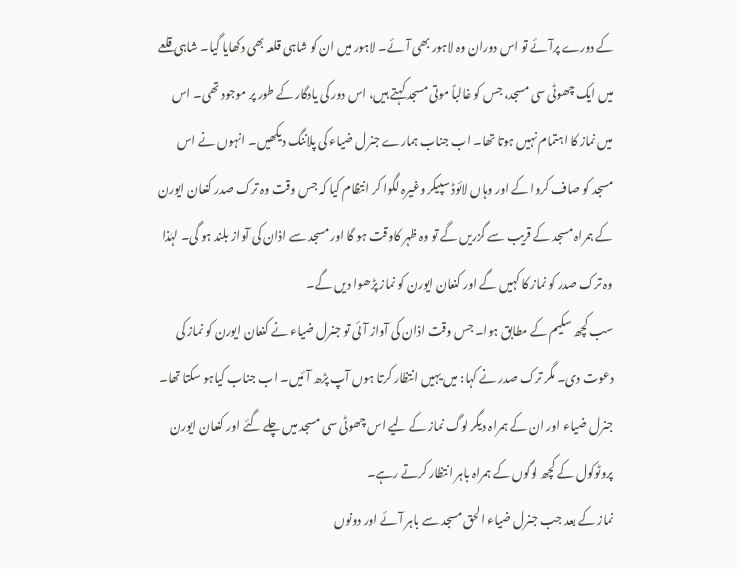کے دورے پرآئے تو اس دوران وہ لاہور بھی آئے۔ لاہور میں ان کو شاہی قلعہ بھی دکھایا گیا۔ شاہی قلعے میں ایک چھوٹی سی مسجد، جس کو غالباً موتی مسجد کہتے ہیں، اس دور کی یادگار کے طور پر موجود تھی۔ اس میں نماز کا اہتمام نہیں ہوتا تھا۔ اب جناب ہمارے جنرل ضیاء کی پلاننگ دیکھیں۔ انہوں نے اس مسجد کو صاف کروا کے اور وہاں لائوڈ سپیکر وغیرہ لگوا کر انتظام کیا کہ جس وقت وہ ترک صدر کنعان ایورن کے ہمراہ مسجد کے قریب سے گزریں گے تو وہ ظہر کاوقت ہو گا اور مسجد سے اذان کی آواز بلند ہو گی۔ لہٰذا وہ ترک صدر کو نماز کا کہیں گے اور کنعان ایورن کو نماز پڑھوا دیں گے۔
سب کچھ سکیم کے مطابق ہوا۔ جس وقت اذان کی آواز آئی تو جنرل ضیاء نے کنعان ایورن کو نماز کی دعوت دی۔ مگر ترک صدر نے کہا: میں یہیں انتظار کرتا ہوں آپ پڑھ آئیں۔ اب جناب کیاہو سکتا تھا۔ جنرل ضیاء اور ان کے ہمراہ دیگر لوگ نماز کے لیے اس چھوٹی سی مسجد میں چلے گئے اور کنعان ایورن پروٹوکول کے کچھ لوگوں کے ہمراہ باہر انتظار کرتے رہے۔
نماز کے بعد جب جنرل ضیاء الحق مسجد سے باہر آئے اور دونوں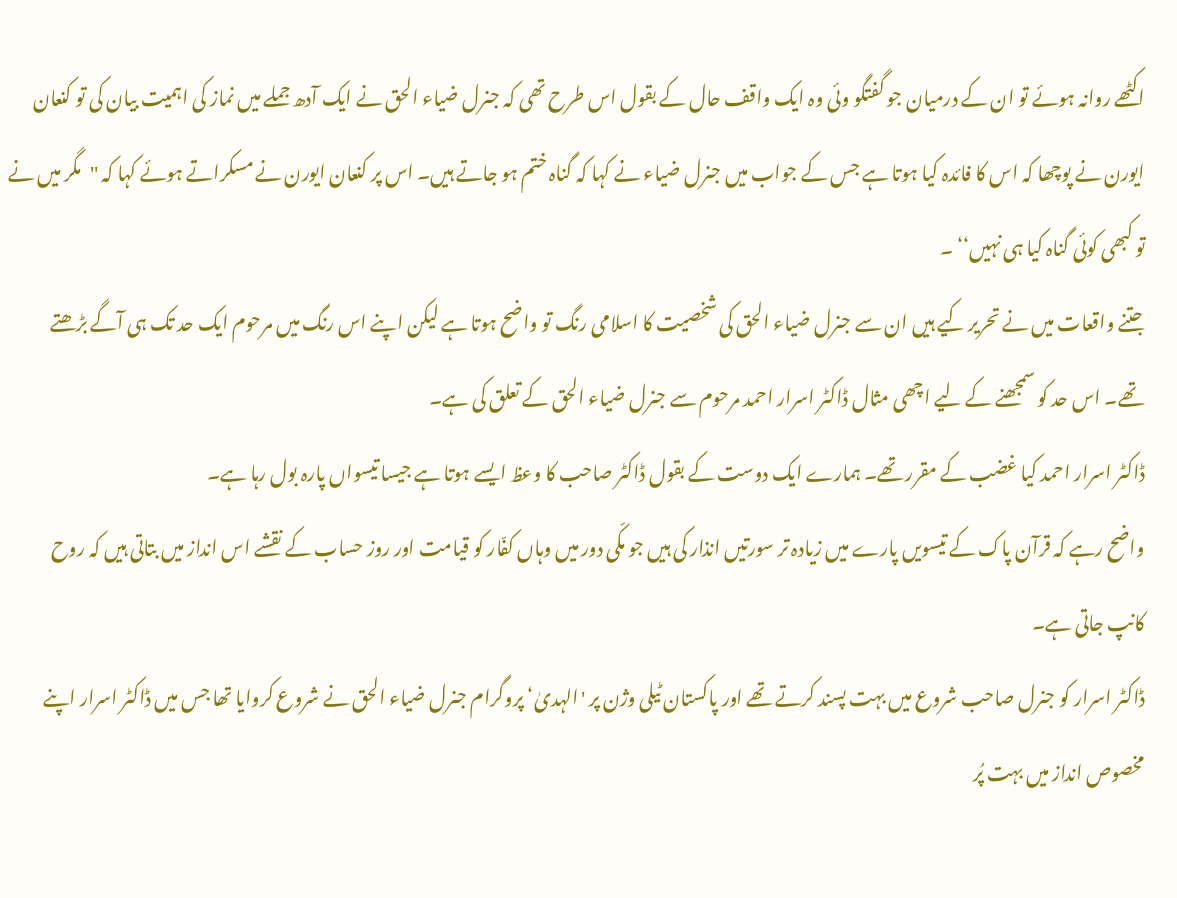اکٹھے روانہ ہوئے تو ان کے درمیان جو گفتگو وئی وہ ایک واقف حال کے بقول اس طرح تھی کہ جنرل ضیاء الحق نے ایک آدھ جملے میں نماز کی اہمیت بیان کی تو کنعان ایورن نے پوچھا کہ اس کا فائدہ کیا ہوتا ہے جس کے جواب میں جنرل ضیاء نے کہا کہ گناہ ختم ہو جاتے ہیں۔ اس پر کنعان ایورن نے مسکراتے ہوئے کہا کہ ''مگر میں نے تو کبھی کوئی گناہ کیا ہی نہیں‘‘ ۔
جتنے واقعات میں نے تحریر کیے ہیں ان سے جنرل ضیاء الحق کی شخصیت کا اسلامی رنگ تو واضح ہوتا ہے لیکن اپنے اس رنگ میں مرحوم ایک حد تک ہی آگے بڑھتے تھے۔ اس حد کو سمجھنے کے لیے اچھی مثال ڈاکٹر اسرار احمد مرحوم سے جنرل ضیاء الحق کے تعلق کی ہے۔
ڈاکٹر اسرار احمد کیا غضب کے مقرر تھے۔ ہمارے ایک دوست کے بقول ڈاکٹر صاحب کا وعظ ایسے ہوتا ہے جیسا تیسواں پارہ بول رہا ہے۔
واضح رہے کہ قرآن پاک کے تیسویں پارے میں زیادہ تر سورتیں انذار کی ہیں جو مکّی دور میں وہاں کفّار کو قیامت اور روز حساب کے نقشے اس انداز میں بتاتی ہیں کہ روح کانپ جاتی ہے۔
ڈاکٹر اسرار کو جنرل صاحب شروع میں بہت پسند کرتے تھے اور پاکستان ٹیلی وژن پر 'الہدیٰ‘ پروگرام جنرل ضیاء الحق نے شروع کروایا تھا جس میں ڈاکٹر اسرار اپنے مخصوص انداز میں بہت پُر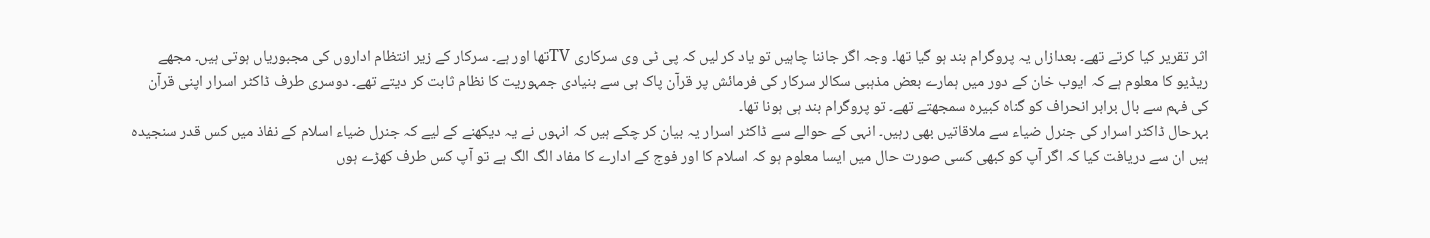اثر تقریر کیا کرتے تھے۔ بعدازاں یہ پروگرام بند ہو گیا تھا۔ وجہ اگر جاننا چاہیں تو یاد کر لیں کہ پی ٹی وی سرکاری TVتھا اور ہے۔ سرکار کے زیر انتظام اداروں کی مجبوریاں ہوتی ہیں۔ مجھے ریڈیو کا معلوم ہے کہ ایوب خان کے دور میں ہمارے بعض مذہبی سکالر سرکار کی فرمائش پر قرآن پاک ہی سے بنیادی جمہوریت کا نظام ثابت کر دیتے تھے۔ دوسری طرف ڈاکٹر اسرار اپنی قرآن کی فہم سے بال برابر انحراف کو گناہ کبیرہ سمجھتے تھے۔ تو پروگرام بند ہی ہونا تھا۔
بہرحال ڈاکٹر اسرار کی جنرل ضیاء سے ملاقاتیں بھی رہیں۔ انہی کے حوالے سے ڈاکٹر اسرار یہ بیان کر چکے ہیں کہ انہوں نے یہ دیکھنے کے لیے کہ جنرل ضیاء اسلام کے نفاذ میں کس قدر سنجیدہ ہیں ان سے دریافت کیا کہ اگر آپ کو کبھی کسی صورت حال میں ایسا معلوم ہو کہ اسلام کا اور فوج کے ادارے کا مفاد الگ الگ ہے تو آپ کس طرف کھڑے ہوں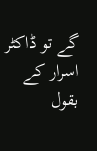گے تو ڈاکٹر اسرار کے بقول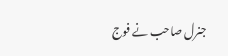جنرل صاحب نے فوج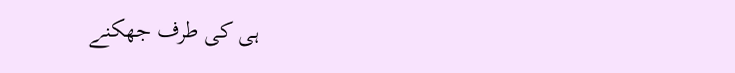ہی کی طرف جھکنے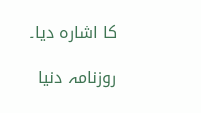کا اشارہ دیا۔

روزنامہ دنیا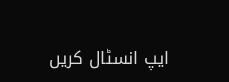ایپ انسٹال کریں